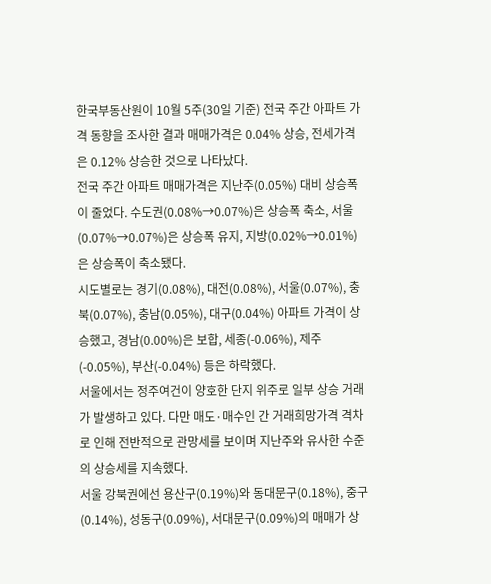한국부동산원이 10월 5주(30일 기준) 전국 주간 아파트 가격 동향을 조사한 결과 매매가격은 0.04% 상승, 전세가격은 0.12% 상승한 것으로 나타났다.
전국 주간 아파트 매매가격은 지난주(0.05%) 대비 상승폭이 줄었다. 수도권(0.08%→0.07%)은 상승폭 축소, 서울(0.07%→0.07%)은 상승폭 유지, 지방(0.02%→0.01%)은 상승폭이 축소됐다.
시도별로는 경기(0.08%), 대전(0.08%), 서울(0.07%), 충북(0.07%), 충남(0.05%), 대구(0.04%) 아파트 가격이 상승했고, 경남(0.00%)은 보합, 세종(-0.06%), 제주(-0.05%), 부산(-0.04%) 등은 하락했다.
서울에서는 정주여건이 양호한 단지 위주로 일부 상승 거래가 발생하고 있다. 다만 매도·매수인 간 거래희망가격 격차로 인해 전반적으로 관망세를 보이며 지난주와 유사한 수준의 상승세를 지속했다.
서울 강북권에선 용산구(0.19%)와 동대문구(0.18%), 중구(0.14%), 성동구(0.09%), 서대문구(0.09%)의 매매가 상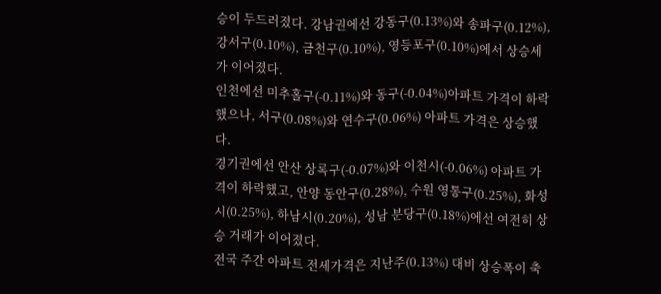승이 두드러졌다. 강남권에선 강동구(0.13%)와 송파구(0.12%), 강서구(0.10%), 금천구(0.10%), 영등포구(0.10%)에서 상승세가 이어졌다.
인천에선 미추홀구(-0.11%)와 동구(-0.04%)아파트 가격이 하락했으나, 서구(0.08%)와 연수구(0.06%) 아파트 가격은 상승했다.
경기권에선 안산 상록구(-0.07%)와 이천시(-0.06%) 아파트 가격이 하락했고, 안양 동안구(0.28%), 수원 영통구(0.25%), 화성시(0.25%), 하남시(0.20%), 성남 분당구(0.18%)에선 여전히 상승 거래가 이어졌다.
전국 주간 아파트 전세가격은 지난주(0.13%) 대비 상승폭이 축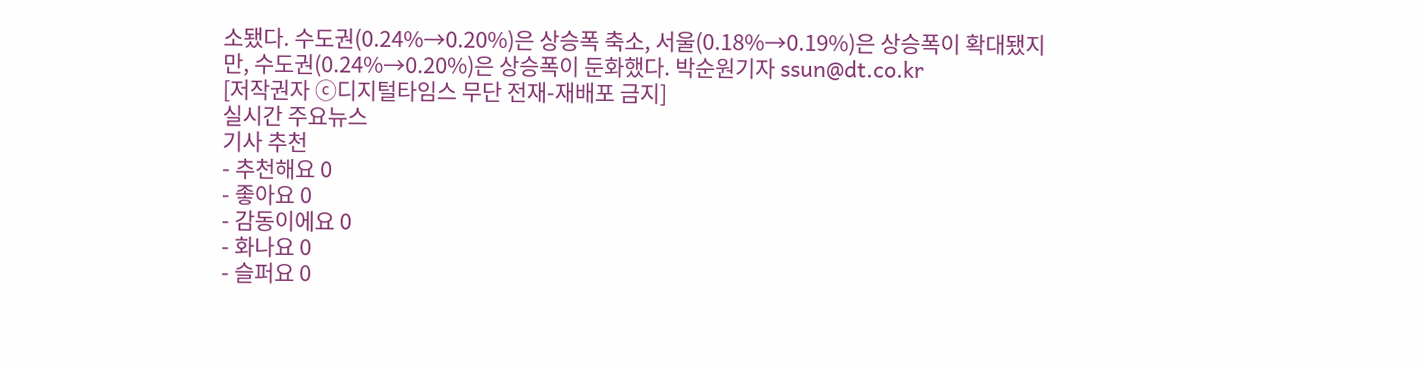소됐다. 수도권(0.24%→0.20%)은 상승폭 축소, 서울(0.18%→0.19%)은 상승폭이 확대됐지만, 수도권(0.24%→0.20%)은 상승폭이 둔화했다. 박순원기자 ssun@dt.co.kr
[저작권자 ⓒ디지털타임스 무단 전재-재배포 금지]
실시간 주요뉴스
기사 추천
- 추천해요 0
- 좋아요 0
- 감동이에요 0
- 화나요 0
- 슬퍼요 0